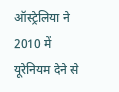ऑस्ट्रेलिया ने 2010 में यूरेनियम देने से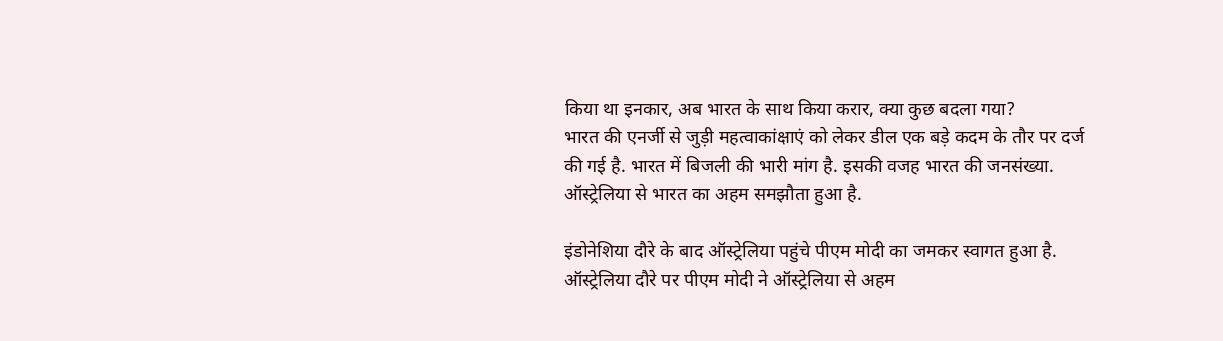किया था इनकार, अब भारत के साथ किया करार, क्या कुछ बदला गया?
भारत की एनर्जी से जुड़ी महत्वाकांक्षाएं को लेकर डील एक बड़े कदम के तौर पर दर्ज की गई है. भारत में बिजली की भारी मांग है. इसकी वजह भारत की जनसंख्या. ऑस्ट्रेलिया से भारत का अहम समझौता हुआ है.

इंडोनेशिया दौरे के बाद ऑस्ट्रेलिया पहुंचे पीएम मोदी का जमकर स्वागत हुआ है. ऑस्ट्रेलिया दौरे पर पीएम मोदी ने ऑस्ट्रेलिया से अहम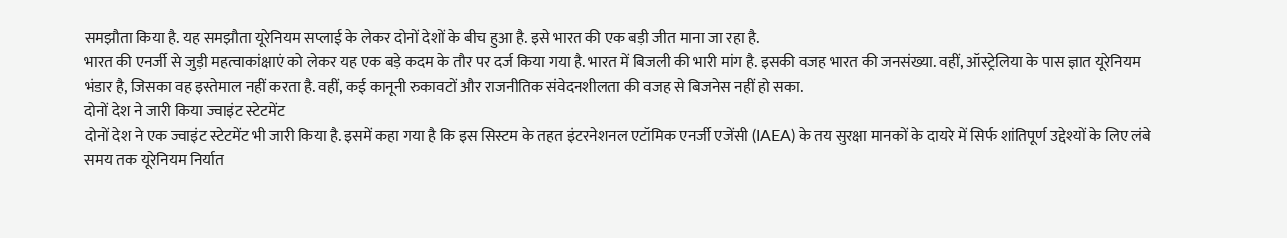समझौता किया है. यह समझौता यूरेनियम सप्लाई के लेकर दोनों देशों के बीच हुआ है. इसे भारत की एक बड़ी जीत माना जा रहा है.
भारत की एनर्जी से जुड़ी महत्वाकांक्षाएं को लेकर यह एक बड़े कदम के तौर पर दर्ज किया गया है. भारत में बिजली की भारी मांग है. इसकी वजह भारत की जनसंख्या. वहीं, ऑस्ट्रेलिया के पास ज्ञात यूरेनियम भंडार है, जिसका वह इस्तेमाल नहीं करता है. वहीं, कई कानूनी रुकावटों और राजनीतिक संवेदनशीलता की वजह से बिजनेस नहीं हो सका.
दोनों देश ने जारी किया ज्वाइंट स्टेटमेंट
दोनों देश ने एक ज्वाइंट स्टेटमेंट भी जारी किया है. इसमें कहा गया है कि इस सिस्टम के तहत इंटरनेशनल एटॉमिक एनर्जी एजेंसी (IAEA) के तय सुरक्षा मानकों के दायरे में सिर्फ शांतिपूर्ण उद्देश्यों के लिए लंबे समय तक यूरेनियम निर्यात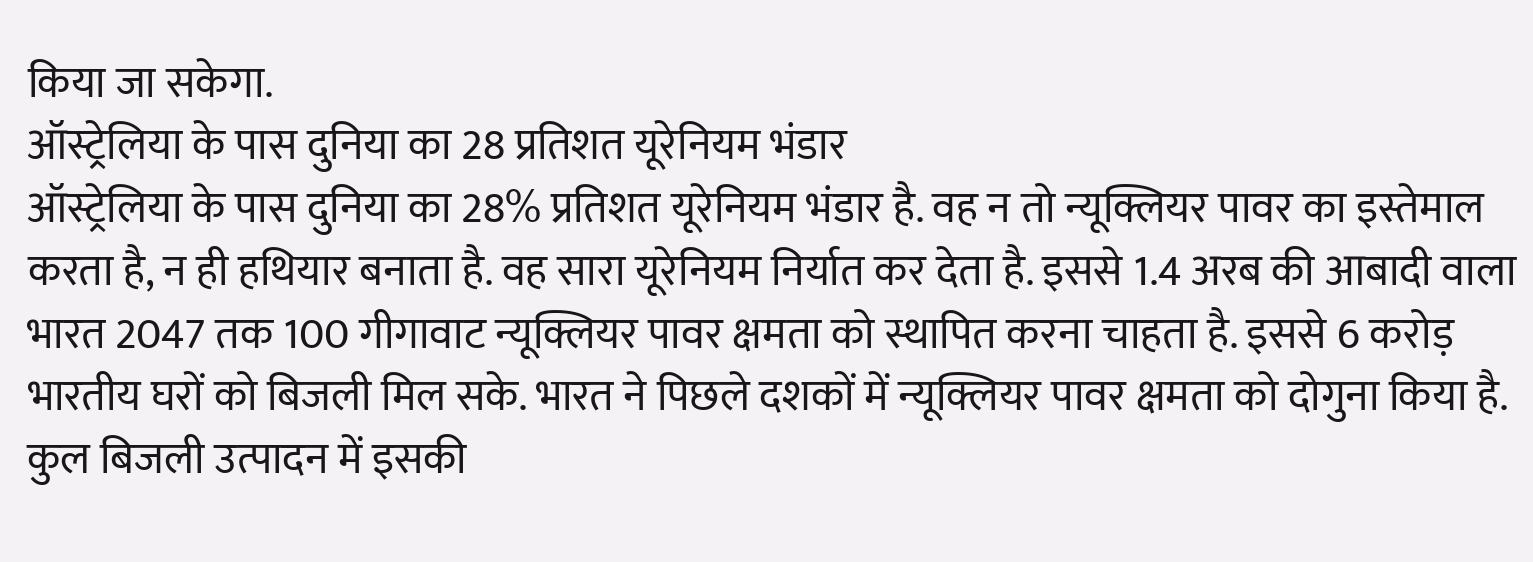किया जा सकेगा.
ऑस्ट्रेलिया के पास दुनिया का 28 प्रतिशत यूरेनियम भंडार
ऑस्ट्रेलिया के पास दुनिया का 28% प्रतिशत यूरेनियम भंडार है. वह न तो न्यूक्लियर पावर का इस्तेमाल करता है, न ही हथियार बनाता है. वह सारा यूरेनियम निर्यात कर देता है. इससे 1.4 अरब की आबादी वाला भारत 2047 तक 100 गीगावाट न्यूक्लियर पावर क्षमता को स्थापित करना चाहता है. इससे 6 करोड़ भारतीय घरों को बिजली मिल सके. भारत ने पिछले दशकों में न्यूक्लियर पावर क्षमता को दोगुना किया है. कुल बिजली उत्पादन में इसकी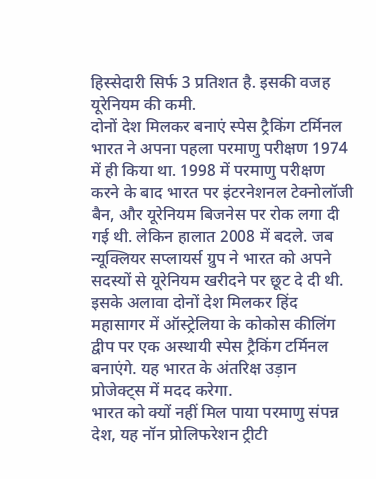हिस्सेदारी सिर्फ 3 प्रतिशत है. इसकी वजह यूरेनियम की कमी.
दोनों देश मिलकर बनाएं स्पेस ट्रैकिंग टर्मिनल
भारत ने अपना पहला परमाणु परीक्षण 1974 में ही किया था. 1998 में परमाणु परीक्षण करने के बाद भारत पर इंटरनेशनल टेक्नोलॉजी बैन, और यूरेनियम बिजनेस पर रोक लगा दी गई थी. लेकिन हालात 2008 में बदले. जब न्यूक्लियर सप्लायर्स ग्रुप ने भारत को अपने सदस्यों से यूरेनियम खरीदने पर छूट दे दी थी. इसके अलावा दोनों देश मिलकर हिंद महासागर में ऑस्ट्रेलिया के कोकोस कीलिंग द्वीप पर एक अस्थायी स्पेस ट्रैकिंग टर्मिनल बनाएंगे. यह भारत के अंतरिक्ष उड़ान प्रोजेक्ट्स में मदद करेगा.
भारत को क्यों नहीं मिल पाया परमाणु संपन्न देश, यह नॉन प्रोलिफरेशन ट्रीटी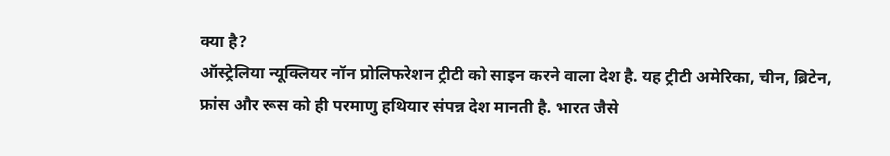क्या है?
ऑस्ट्रेलिया न्यूक्लियर नॉन प्रोलिफरेशन ट्रीटी को साइन करने वाला देश है. यह ट्रीटी अमेरिका, चीन, ब्रिटेन, फ्रांस और रूस को ही परमाणु हथियार संपन्न देश मानती है. भारत जैसे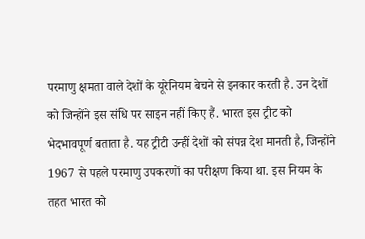परमाणु क्षमता वाले देशों के यूरेनियम बेचने से इनकार करती है. उन देशों को जिन्होंने इस संधि पर साइन नहीं किए हैं. भारत इस ट्रीट को भेदभावपूर्ण बताता है. यह ट्रीटी उन्हीं देशों को संपन्न देश मानती है, जिन्होंने 1967 से पहले परमाणु उपकरणों का परीक्षण किया था. इस नियम के तहत भारत को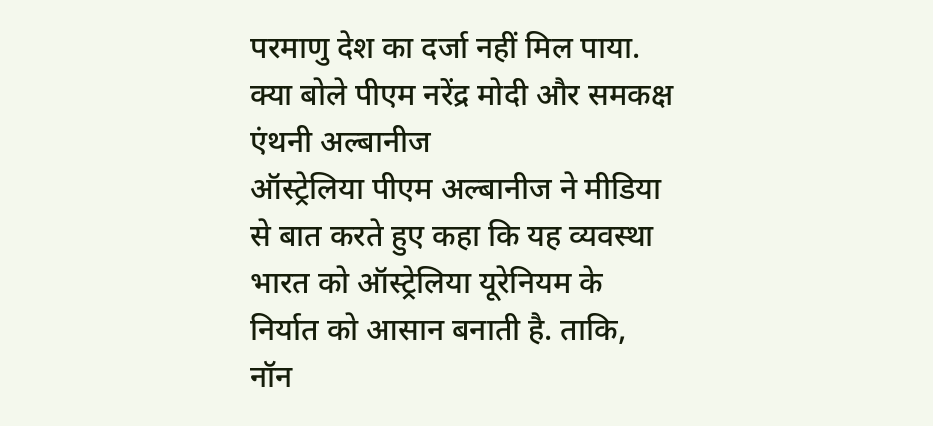परमाणु देश का दर्जा नहीं मिल पाया.
क्या बोले पीएम नरेंद्र मोदी और समकक्ष एंथनी अल्बानीज
ऑस्ट्रेलिया पीएम अल्बानीज ने मीडिया से बात करते हुए कहा कि यह व्यवस्था भारत को ऑस्ट्रेलिया यूरेनियम के निर्यात को आसान बनाती है. ताकि, नॉन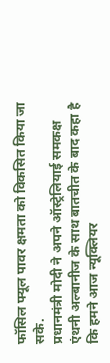फॉसिल फ्यूल पावर क्षमता को विकसित किया जा सके.
प्रधानमंत्री मोदी ने अपने ऑस्ट्रेलियाई समकक्ष एंथनी अल्बानीज के साथ बातचीत के बाद कहा है कि हमने आज न्यूक्लियर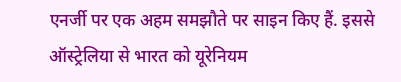एनर्जी पर एक अहम समझौते पर साइन किए हैं. इससे ऑस्ट्रेलिया से भारत को यूरेनियम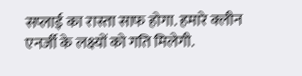सप्लाई का रास्ता साफ होगा. हमारे क्लीन एनर्जी के लक्ष्यों को गति मिलेगी.